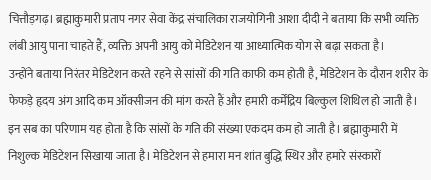चित्तौड़गढ़। ब्रह्माकुमारी प्रताप नगर सेवा केंद्र संचालिका राजयोगिनी आशा दीदी ने बताया कि सभी व्यक्ति लंबी आयु पाना चाहते हैं, व्यक्ति अपनी आयु को मेडिटेशन या आध्यात्मिक योग से बढ़ा सकता है।
उन्होंने बताया निरंतर मेडिटेशन करते रहने से सांसों की गति काफी कम होती है, मेडिटेशन के दौरान शरीर के फेफड़े हृदय अंग आदि कम ऑक्सीजन की मांग करते हैं और हमारी कर्मेंद्रिय बिल्कुल शिथिल हो जाती है। इन सब का परिणाम यह होता है कि सांसों के गति की संख्या एकदम कम हो जाती है। ब्रह्माकुमारी में निशुल्क मेडिटेशन सिखाया जाता है। मेडिटेशन से हमारा मन शांत बुद्धि स्थिर और हमारे संस्कारों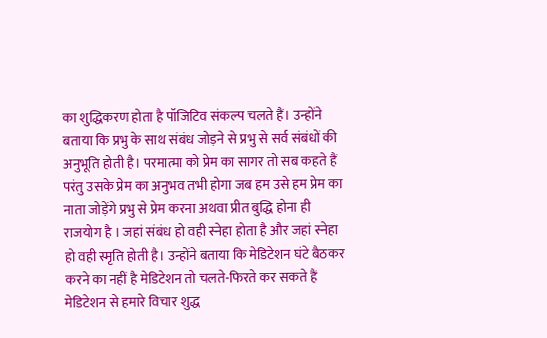का शुद्धिकरण होता है पॉजिटिव संकल्प चलते हैं। उन्होंने बताया कि प्रभु के साथ संबंध जोड़ने से प्रभु से सर्व संबंधों की अनुभूति होती है। परमात्मा को प्रेम का सागर तो सब कहते हैं परंतु उसके प्रेम का अनुभव तभी होगा जब हम उसे हम प्रेम का नाता जोड़ेंगे प्रभु से प्रेम करना अथवा प्रीत बुद्धि होना ही राजयोग है । जहां संबंध हो वही स्नेहा होता है और जहां स्नेहा हो वही स्मृति होती है। उन्होंने बताया कि मेडिटेशन घंटे बैठकर करने का नहीं है मेडिटेशन तो चलते-फिरते कर सकते हैं मेडिटेशन से हमारे विचार शुद्ध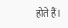होते हैं।